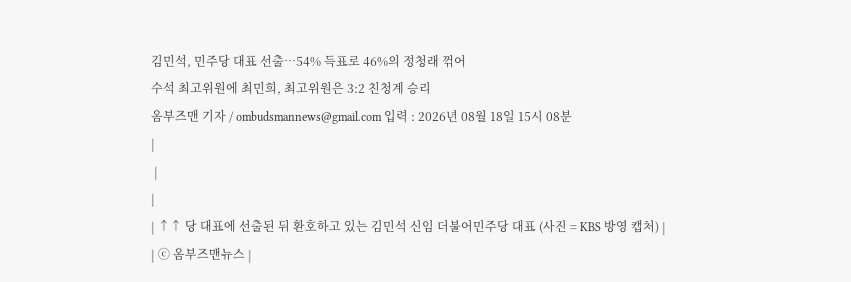김민석, 민주당 대표 선출…54% 득표로 46%의 정청래 꺾어
수석 최고위원에 최민희, 최고위원은 3:2 친청계 승리
옴부즈맨 기자 / ombudsmannews@gmail.com 입력 : 2026년 08월 18일 15시 08분
|
 |
|
| ↑↑ 당 대표에 선출된 뒤 환호하고 있는 김민석 신임 더불어민주당 대표 (사진 = KBS 방영 캡처) |
| ⓒ 옴부즈맨뉴스 |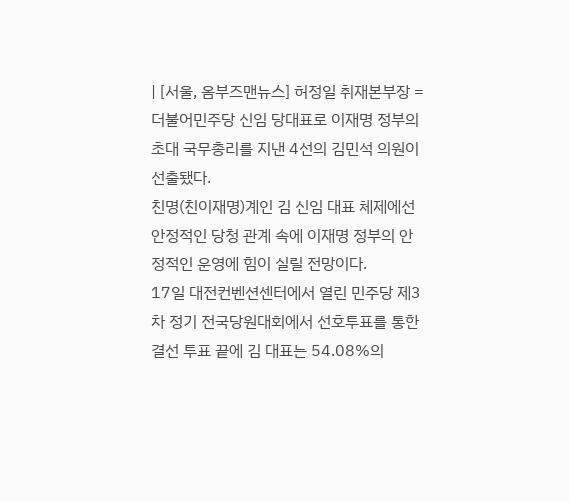| [서울, 옴부즈맨뉴스] 허정일 취재본부장 = 더불어민주당 신임 당대표로 이재명 정부의 초대 국무총리를 지낸 4선의 김민석 의원이 선출됐다.
친명(친이재명)계인 김 신임 대표 체제에선 안정적인 당청 관계 속에 이재명 정부의 안정적인 운영에 힘이 실릴 전망이다.
17일 대전컨벤션센터에서 열린 민주당 제3차 정기 전국당원대회에서 선호투표를 통한 결선 투표 끝에 김 대표는 54.08%의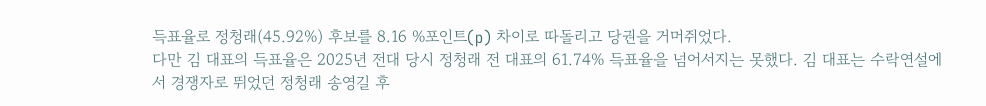득표율로 정청래(45.92%) 후보를 8.16 %포인트(p) 차이로 따돌리고 당권을 거머쥐었다.
다만 김 대표의 득표율은 2025년 전대 당시 정청래 전 대표의 61.74% 득표율을 넘어서지는 못했다. 김 대표는 수락연설에서 경쟁자로 뛰었던 정청래 송영길 후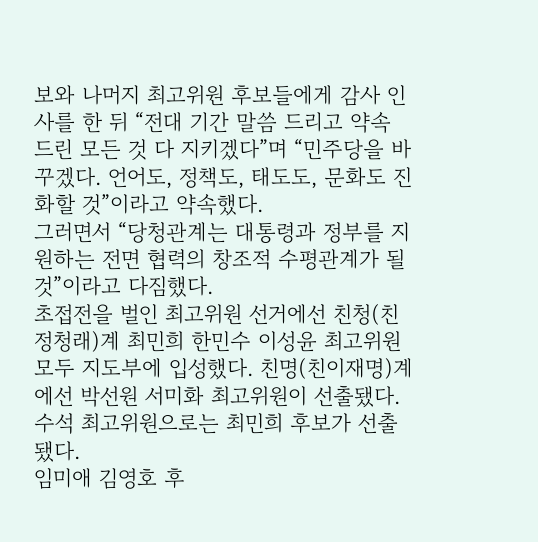보와 나머지 최고위원 후보들에게 감사 인사를 한 뒤 “전대 기간 말씀 드리고 약속 드린 모든 것 다 지키겠다”며 “민주당을 바꾸겠다. 언어도, 정책도, 태도도, 문화도 진화할 것”이라고 약속했다.
그러면서 “당청관계는 대통령과 정부를 지원하는 전면 협력의 창조적 수평관계가 될 것”이라고 다짐했다.
초접전을 벌인 최고위원 선거에선 친청(친정청래)계 최민희 한민수 이성윤 최고위원 모두 지도부에 입성했다. 친명(친이재명)계에선 박선원 서미화 최고위원이 선출됐다. 수석 최고위원으로는 최민희 후보가 선출됐다.
임미애 김영호 후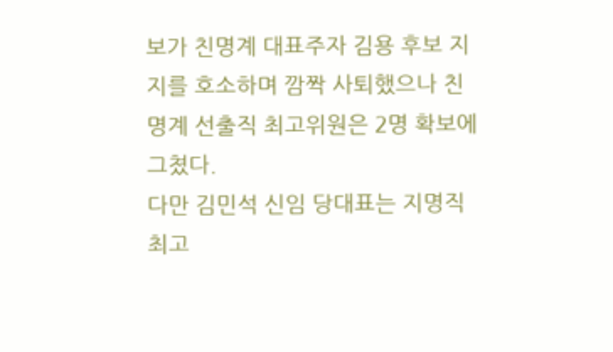보가 친명계 대표주자 김용 후보 지지를 호소하며 깜짝 사퇴했으나 친명계 선출직 최고위원은 2명 확보에 그쳤다.
다만 김민석 신임 당대표는 지명직 최고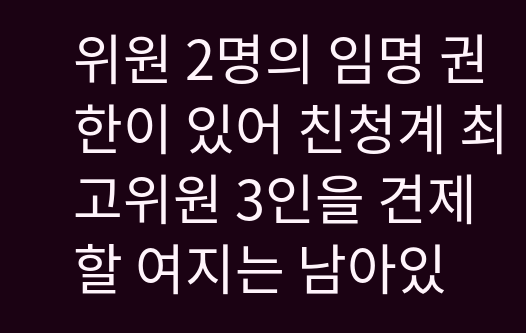위원 2명의 임명 권한이 있어 친청계 최고위원 3인을 견제할 여지는 남아있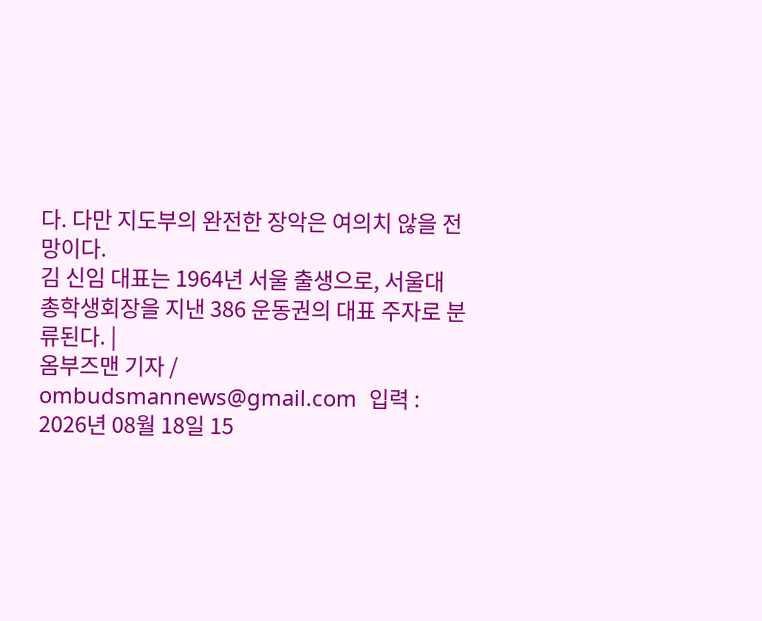다. 다만 지도부의 완전한 장악은 여의치 않을 전망이다.
김 신임 대표는 1964년 서울 출생으로, 서울대 총학생회장을 지낸 386 운동권의 대표 주자로 분류된다. |
옴부즈맨 기자 / ombudsmannews@gmail.com  입력 : 2026년 08월 18일 15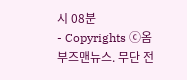시 08분
- Copyrights ⓒ옴부즈맨뉴스. 무단 전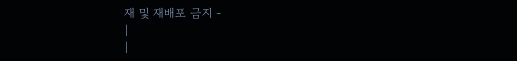재 및 재배포 금지 -
|
|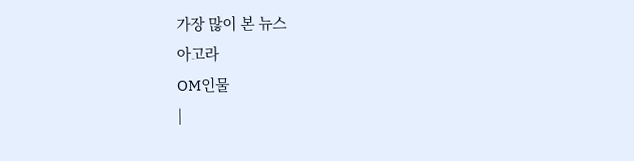가장 많이 본 뉴스
아고라
OM인물
|